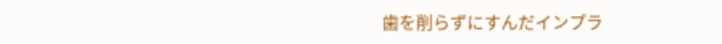歯を削らずにすんだインプラ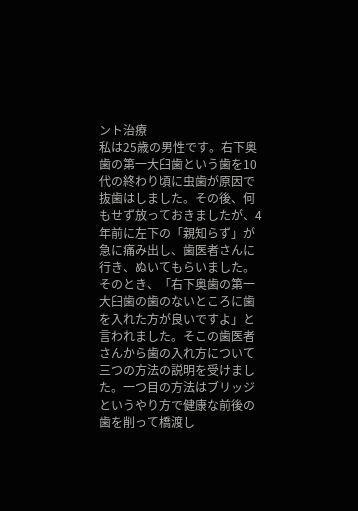ント治療
私は25歳の男性です。右下奥歯の第一大臼歯という歯を10代の終わり頃に虫歯が原因で抜歯はしました。その後、何もせず放っておきましたが、4年前に左下の「親知らず」が急に痛み出し、歯医者さんに行き、ぬいてもらいました。そのとき、「右下奥歯の第一大臼歯の歯のないところに歯を入れた方が良いですよ」と言われました。そこの歯医者さんから歯の入れ方について三つの方法の説明を受けました。一つ目の方法はブリッジというやり方で健康な前後の歯を削って橋渡し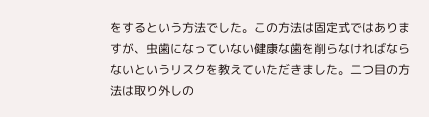をするという方法でした。この方法は固定式ではありますが、虫歯になっていない健康な歯を削らなければならないというリスクを教えていただきました。二つ目の方法は取り外しの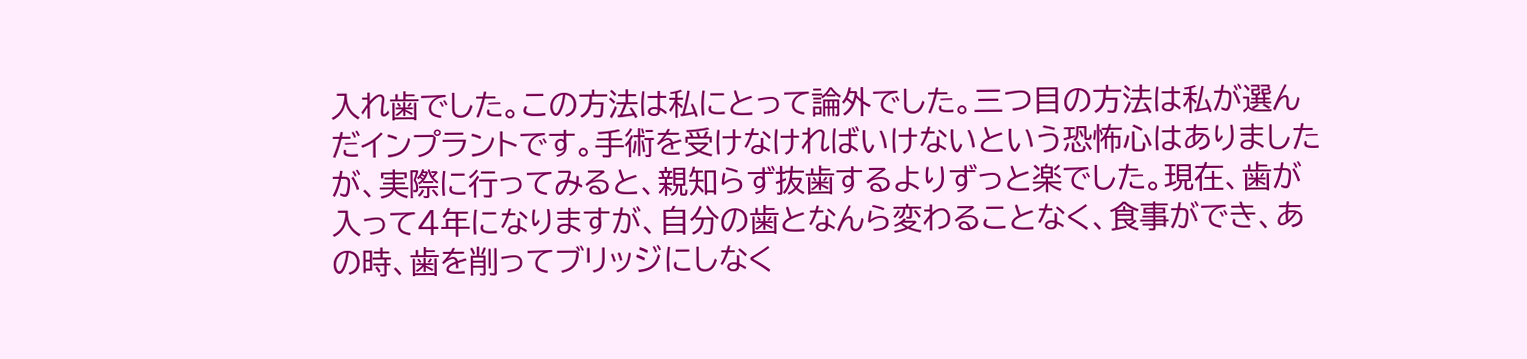入れ歯でした。この方法は私にとって論外でした。三つ目の方法は私が選んだインプラントです。手術を受けなければいけないという恐怖心はありましたが、実際に行ってみると、親知らず抜歯するよりずっと楽でした。現在、歯が入って4年になりますが、自分の歯となんら変わることなく、食事ができ、あの時、歯を削ってブリッジにしなく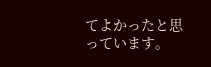てよかったと思っています。